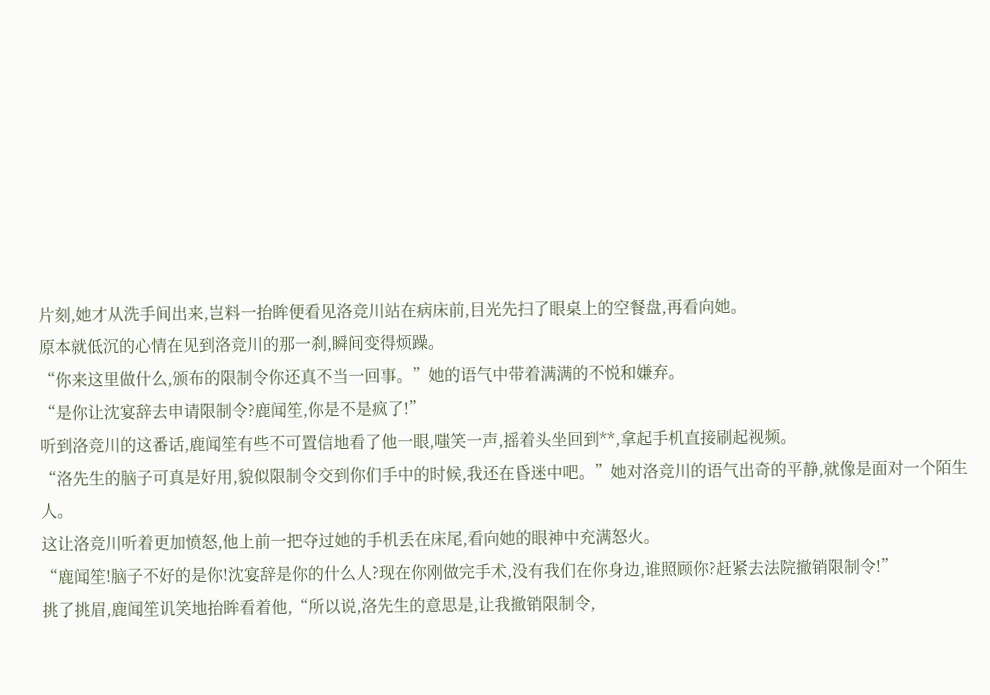片刻,她才从洗手间出来,岂料一抬眸便看见洛竞川站在病床前,目光先扫了眼桌上的空餐盘,再看向她。
原本就低沉的心情在见到洛竞川的那一刹,瞬间变得烦躁。
“你来这里做什么,颁布的限制令你还真不当一回事。”她的语气中带着满满的不悦和嫌弃。
“是你让沈宴辞去申请限制令?鹿闻笙,你是不是疯了!”
听到洛竞川的这番话,鹿闻笙有些不可置信地看了他一眼,嗤笑一声,摇着头坐回到**,拿起手机直接刷起视频。
“洛先生的脑子可真是好用,貌似限制令交到你们手中的时候,我还在昏迷中吧。”她对洛竞川的语气出奇的平静,就像是面对一个陌生人。
这让洛竞川听着更加愤怒,他上前一把夺过她的手机丢在床尾,看向她的眼神中充满怒火。
“鹿闻笙!脑子不好的是你!沈宴辞是你的什么人?现在你刚做完手术,没有我们在你身边,谁照顾你?赶紧去法院撤销限制令!”
挑了挑眉,鹿闻笙讥笑地抬眸看着他,“所以说,洛先生的意思是,让我撤销限制令,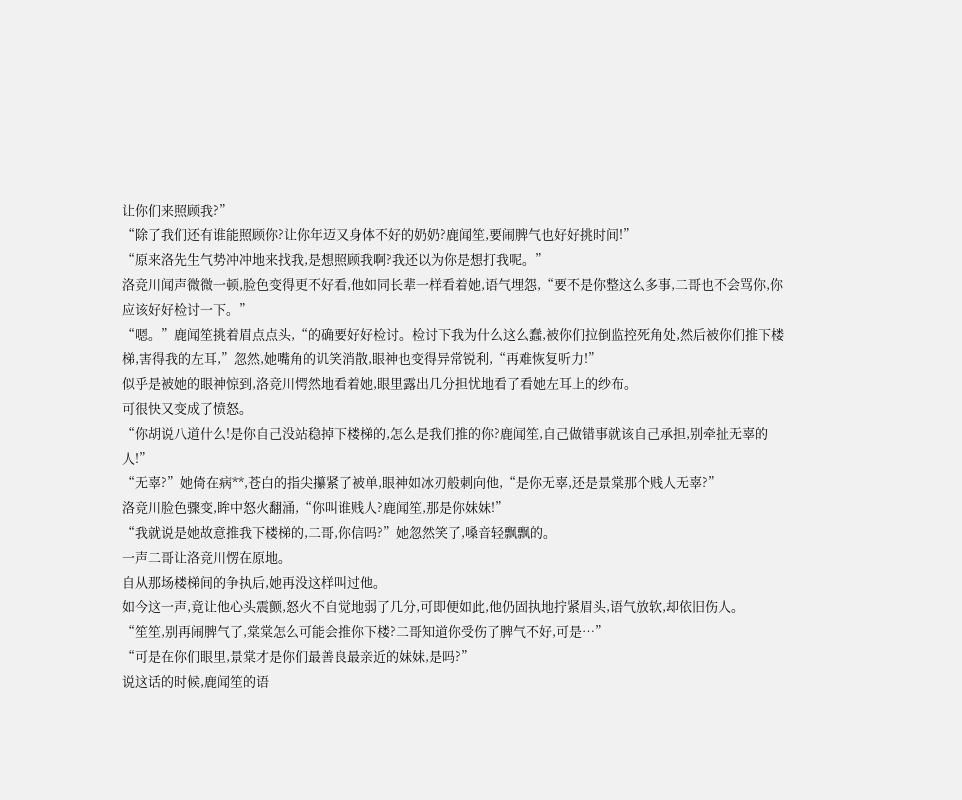让你们来照顾我?”
“除了我们还有谁能照顾你?让你年迈又身体不好的奶奶?鹿闻笙,要闹脾气也好好挑时间!”
“原来洛先生气势冲冲地来找我,是想照顾我啊?我还以为你是想打我呢。”
洛竞川闻声微微一顿,脸色变得更不好看,他如同长辈一样看着她,语气埋怨,“要不是你整这么多事,二哥也不会骂你,你应该好好检讨一下。”
“嗯。”鹿闻笙挑着眉点点头,“的确要好好检讨。检讨下我为什么这么蠢,被你们拉倒监控死角处,然后被你们推下楼梯,害得我的左耳,”忽然,她嘴角的讥笑消散,眼神也变得异常锐利,“再难恢复听力!”
似乎是被她的眼神惊到,洛竞川愕然地看着她,眼里露出几分担忧地看了看她左耳上的纱布。
可很快又变成了愤怒。
“你胡说八道什么!是你自己没站稳掉下楼梯的,怎么是我们推的你?鹿闻笙,自己做错事就该自己承担,别牵扯无辜的人!”
“无辜?”她倚在病**,苍白的指尖攥紧了被单,眼神如冰刃般刺向他,“是你无辜,还是景棠那个贱人无辜?”
洛竞川脸色骤变,眸中怒火翻涌,“你叫谁贱人?鹿闻笙,那是你妹妹!”
“我就说是她故意推我下楼梯的,二哥,你信吗?”她忽然笑了,嗓音轻飘飘的。
一声二哥让洛竞川愣在原地。
自从那场楼梯间的争执后,她再没这样叫过他。
如今这一声,竟让他心头震颤,怒火不自觉地弱了几分,可即便如此,他仍固执地拧紧眉头,语气放软,却依旧伤人。
“笙笙,别再闹脾气了,棠棠怎么可能会推你下楼?二哥知道你受伤了脾气不好,可是…”
“可是在你们眼里,景棠才是你们最善良最亲近的妹妹,是吗?”
说这话的时候,鹿闻笙的语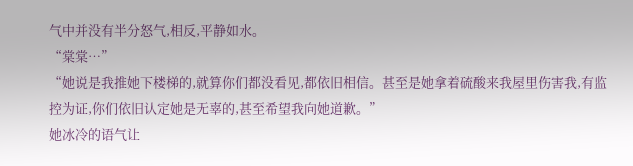气中并没有半分怒气,相反,平静如水。
“棠棠…”
“她说是我推她下楼梯的,就算你们都没看见,都依旧相信。甚至是她拿着硫酸来我屋里伤害我,有监控为证,你们依旧认定她是无辜的,甚至希望我向她道歉。”
她冰冷的语气让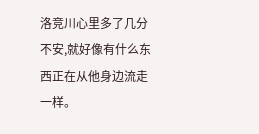洛竞川心里多了几分不安,就好像有什么东西正在从他身边流走一样。